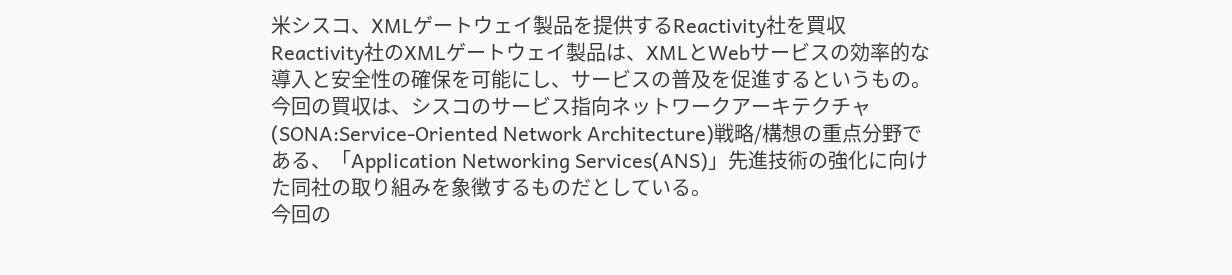米シスコ、XMLゲートウェイ製品を提供するReactivity社を買収
Reactivity社のXMLゲートウェイ製品は、XMLとWebサービスの効率的な導入と安全性の確保を可能にし、サービスの普及を促進するというもの。今回の買収は、シスコのサービス指向ネットワークアーキテクチャ(SONA:Service-Oriented Network Architecture)戦略/構想の重点分野である、「Application Networking Services(ANS)」先進技術の強化に向けた同社の取り組みを象徴するものだとしている。
今回の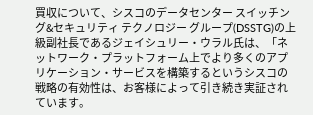買収について、シスコのデータセンター スイッチング&セキュリティ テクノロジー グループ(DSSTG)の上級副社長であるジェイシュリー・ウラル氏は、「ネットワーク・プラットフォーム上でより多くのアプリケーション・サービスを構築するというシスコの戦略の有効性は、お客様によって引き続き実証されています。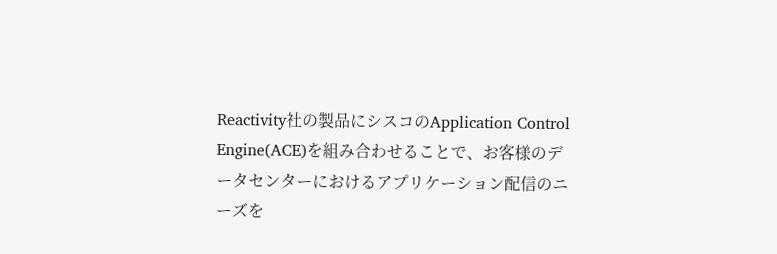Reactivity社の製品にシスコのApplication Control Engine(ACE)を組み合わせることで、お客様のデータセンターにおけるアプリケーション配信のニーズを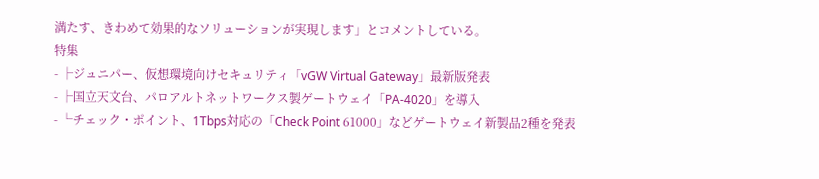満たす、きわめて効果的なソリューションが実現します」とコメントしている。
特集
- ├ジュニパー、仮想環境向けセキュリティ「vGW Virtual Gateway」最新版発表
- ├国立天文台、パロアルトネットワークス製ゲートウェイ「PA-4020」を導入
- └チェック・ポイント、1Tbps対応の「Check Point 61000」などゲートウェイ新製品2種を発表